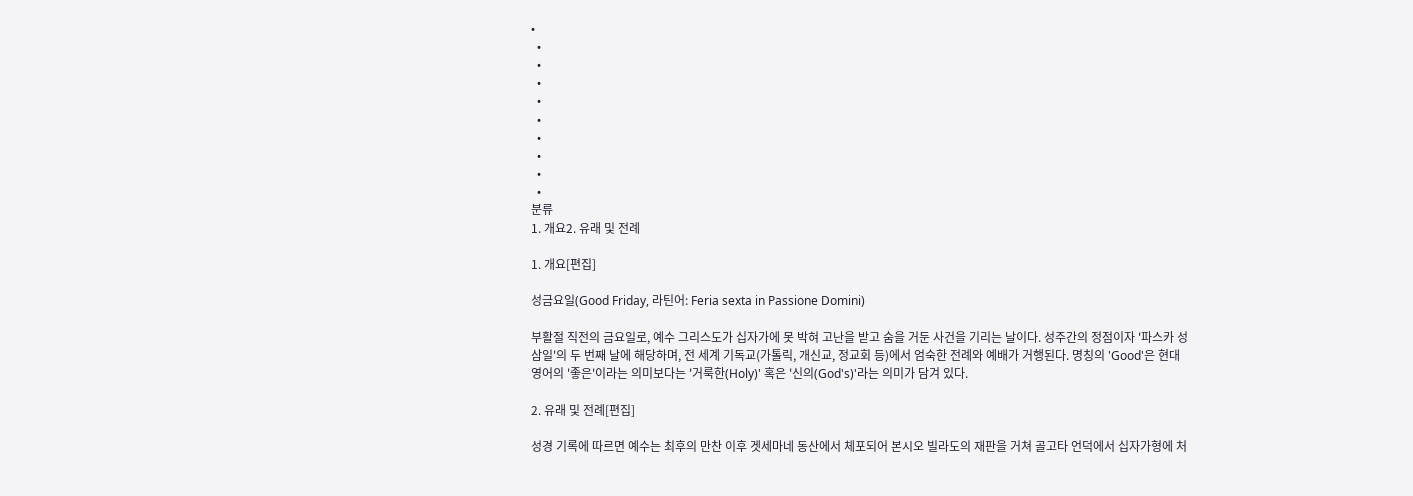•
  •
  •
  •
  •
  •
  •
  •
  •
  •
분류
1. 개요2. 유래 및 전례

1. 개요[편집]

성금요일(Good Friday, 라틴어: Feria sexta in Passione Domini)

부활절 직전의 금요일로, 예수 그리스도가 십자가에 못 박혀 고난을 받고 숨을 거둔 사건을 기리는 날이다. 성주간의 정점이자 '파스카 성삼일'의 두 번째 날에 해당하며, 전 세계 기독교(가톨릭, 개신교, 정교회 등)에서 엄숙한 전례와 예배가 거행된다. 명칭의 'Good'은 현대 영어의 '좋은'이라는 의미보다는 '거룩한(Holy)' 혹은 '신의(God's)'라는 의미가 담겨 있다.

2. 유래 및 전례[편집]

성경 기록에 따르면 예수는 최후의 만찬 이후 겟세마네 동산에서 체포되어 본시오 빌라도의 재판을 거쳐 골고타 언덕에서 십자가형에 처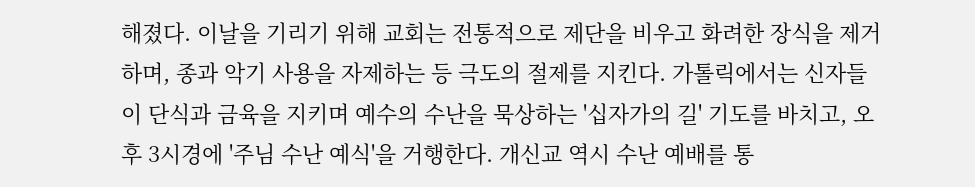해졌다. 이날을 기리기 위해 교회는 전통적으로 제단을 비우고 화려한 장식을 제거하며, 종과 악기 사용을 자제하는 등 극도의 절제를 지킨다. 가톨릭에서는 신자들이 단식과 금육을 지키며 예수의 수난을 묵상하는 '십자가의 길' 기도를 바치고, 오후 3시경에 '주님 수난 예식'을 거행한다. 개신교 역시 수난 예배를 통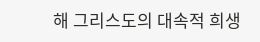해 그리스도의 대속적 희생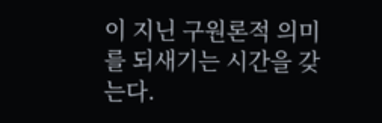이 지닌 구원론적 의미를 되새기는 시간을 갖는다.